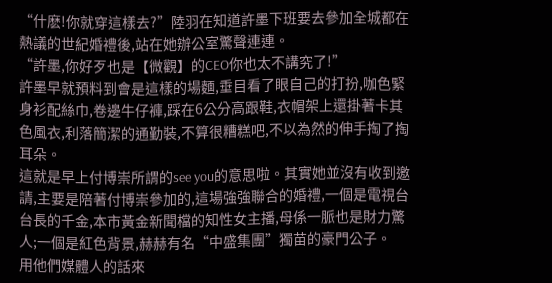“什麽!你就穿這樣去?”陸羽在知道許墨下班要去參加全城都在熱議的世紀婚禮後,站在她辦公室驚聲連連。
“許墨,你好歹也是【微觀】的CEO你也太不講究了!”
許墨早就預料到會是這樣的場麵,垂目看了眼自己的打扮,咖色緊身衫配絲巾,卷邊牛仔褲,踩在6公分高跟鞋,衣帽架上還掛著卡其色風衣,利落簡潔的通勤裝,不算很糟糕吧,不以為然的伸手掏了掏耳朵。
這就是早上付博崇所謂的see you的意思啦。其實她並沒有收到邀請,主要是陪著付博崇參加的,這場強強聯合的婚禮,一個是電視台台長的千金,本市黃金新聞檔的知性女主播,母係一脈也是財力驚人;一個是紅色背景,赫赫有名“中盛集團”獨苗的豪門公子。
用他們媒體人的話來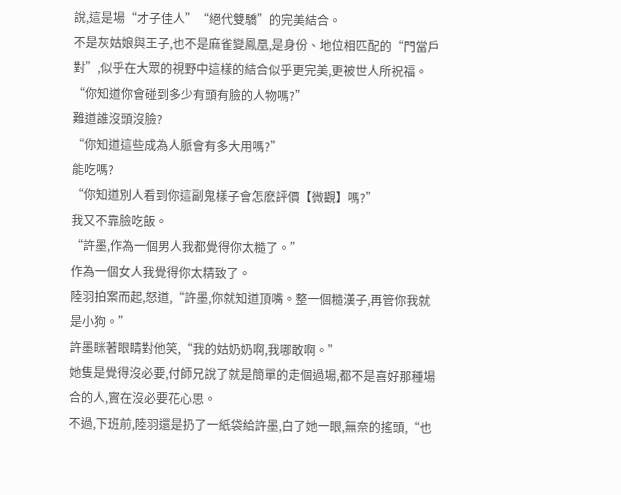說,這是場“才子佳人”“絕代雙驕”的完美結合。
不是灰姑娘與王子,也不是麻雀變鳳凰,是身份、地位相匹配的“門當戶對”,似乎在大眾的視野中這樣的結合似乎更完美,更被世人所祝福。
“你知道你會碰到多少有頭有臉的人物嗎?”
難道誰沒頭沒臉?
“你知道這些成為人脈會有多大用嗎?”
能吃嗎?
“你知道別人看到你這副鬼樣子會怎麽評價【微觀】嗎?”
我又不靠臉吃飯。
“許墨,作為一個男人我都覺得你太糙了。”
作為一個女人我覺得你太精致了。
陸羽拍案而起,怒道,“許墨,你就知道頂嘴。整一個糙漢子,再管你我就是小狗。”
許墨眯著眼睛對他笑,“我的姑奶奶啊,我哪敢啊。”
她隻是覺得沒必要,付師兄說了就是簡單的走個過場,都不是喜好那種場合的人,實在沒必要花心思。
不過,下班前,陸羽還是扔了一紙袋給許墨,白了她一眼,無奈的搖頭,“也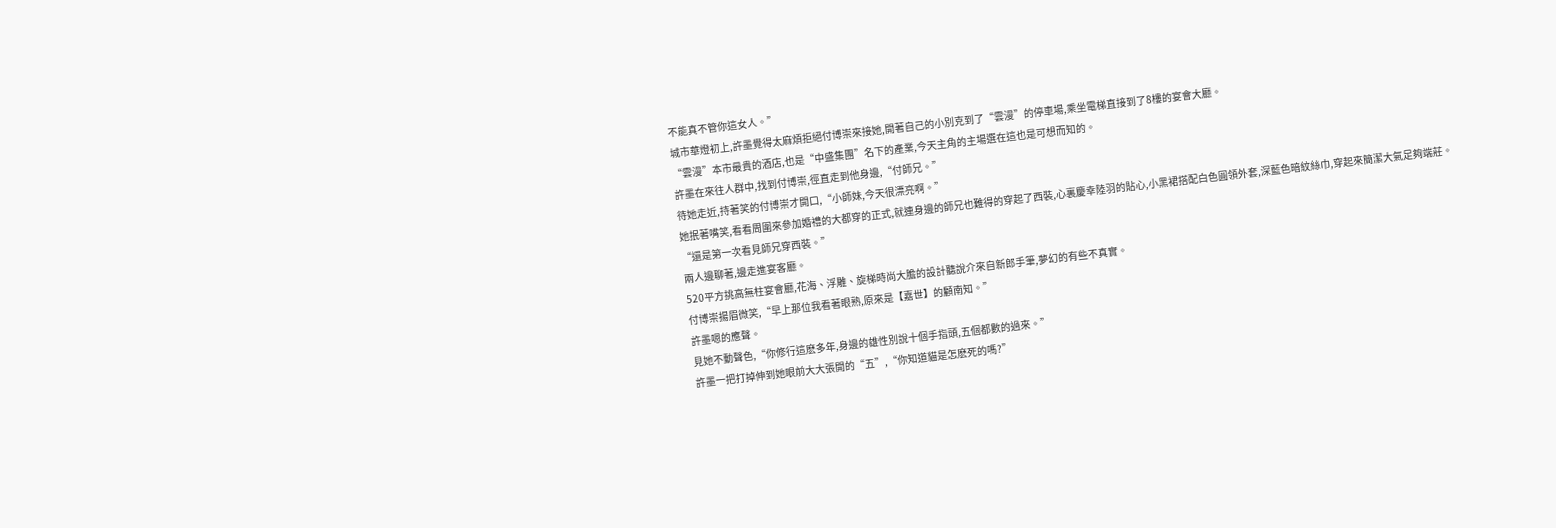不能真不管你這女人。”
城市華燈初上,許墨覺得太麻煩拒絕付博崇來接她,開著自己的小別克到了“雲漫”的停車場,乘坐電梯直接到了8樓的宴會大廳。
“雲漫”本市最貴的酒店,也是“中盛集團”名下的產業,今天主角的主場選在這也是可想而知的。
許墨在來往人群中,找到付博崇,徑直走到他身邊,“付師兄。”
待她走近,持著笑的付博崇才開口,“小師妹,今天很漂亮啊。”
她抿著嘴笑,看看周圍來參加婚禮的大都穿的正式,就連身邊的師兄也難得的穿起了西裝,心裏慶幸陸羽的貼心,小黑裙搭配白色圓領外套,深藍色暗紋絲巾,穿起來簡潔大氣足夠端莊。
“還是第一次看見師兄穿西裝。”
兩人邊聊著,邊走進宴客廳。
520平方挑高無柱宴會廳,花海、浮雕、旋梯時尚大膽的設計聽說介來自新郎手筆,夢幻的有些不真實。
付博崇揚眉微笑,“早上那位我看著眼熟,原來是【嘉世】的顧南知。”
許墨嗯的應聲。
見她不動聲色,“你修行這麽多年,身邊的雄性別說十個手指頭,五個都數的過來。”
許墨一把打掉伸到她眼前大大張開的“五”,“你知道貓是怎麽死的嗎?”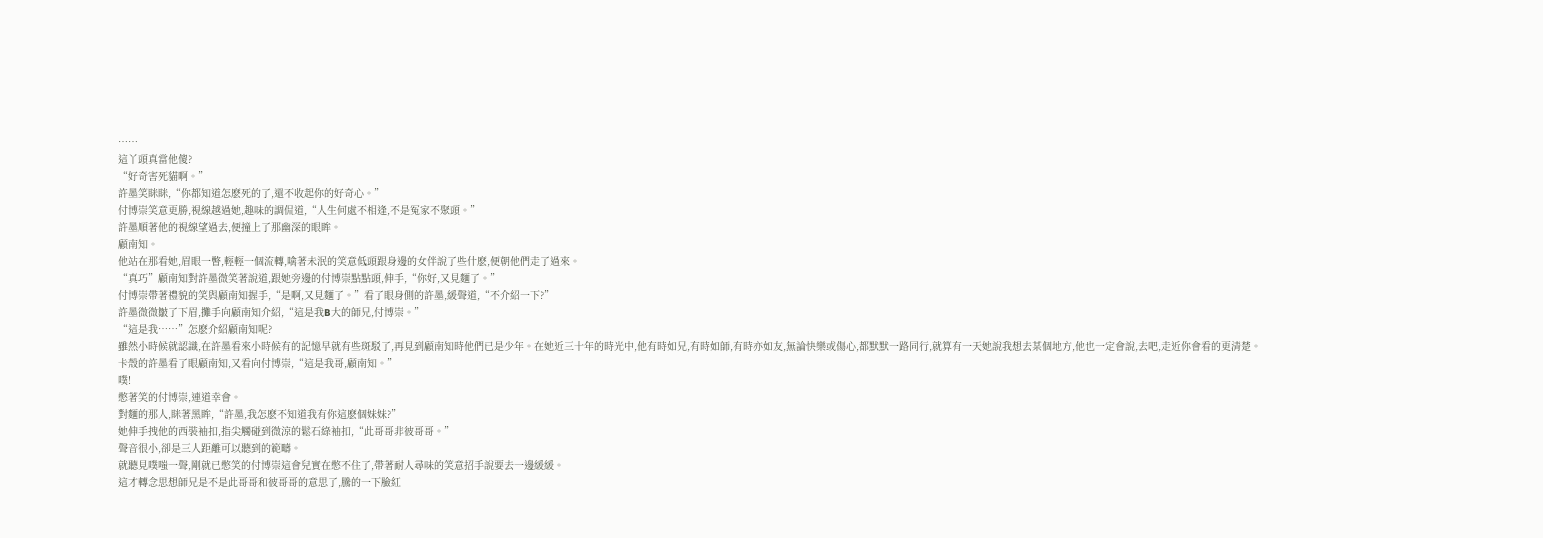……
這丫頭真當他傻?
“好奇害死貓啊。”
許墨笑眯眯,“你都知道怎麽死的了,還不收起你的好奇心。”
付博崇笑意更勝,視線越過她,趣味的調侃道,“人生何處不相逢,不是冤家不聚頭。”
許墨順著他的視線望過去,便撞上了那幽深的眼眸。
顧南知。
他站在那看她,眉眼一瞥,輕輕一個流轉,噙著未泯的笑意低頭跟身邊的女伴說了些什麽,便朝他們走了過來。
“真巧”顧南知對許墨微笑著說道,跟她旁邊的付博崇點點頭,伸手,“你好,又見麵了。”
付博崇帶著禮貌的笑與顧南知握手,“是啊,又見麵了。”看了眼身側的許墨,緩聲道,“不介紹一下?”
許墨微微皺了下眉,攤手向顧南知介紹,“這是我B大的師兄,付博崇。”
“這是我……”怎麽介紹顧南知呢?
雖然小時候就認識,在許墨看來小時候有的記憶早就有些斑駁了,再見到顧南知時他們已是少年。在她近三十年的時光中,他有時如兄,有時如師,有時亦如友,無論快樂或傷心,都默默一路同行,就算有一天她說我想去某個地方,他也一定會說,去吧,走近你會看的更清楚。
卡殼的許墨看了眼顧南知,又看向付博崇,“這是我哥,顧南知。”
噗!
憋著笑的付博崇,連道幸會。
對麵的那人,眯著黑眸,“許墨,我怎麽不知道我有你這麽個妹妹?”
她伸手拽他的西裝袖扣,指尖觸碰到微涼的鬆石綠袖扣,“此哥哥非彼哥哥。”
聲音很小,卻是三人距離可以聽到的範疇。
就聽見噗嗤一聲,剛就已憋笑的付博崇這會兒實在憋不住了,帶著耐人尋味的笑意招手說要去一邊緩緩。
這才轉念思想師兄是不是此哥哥和彼哥哥的意思了,騰的一下臉紅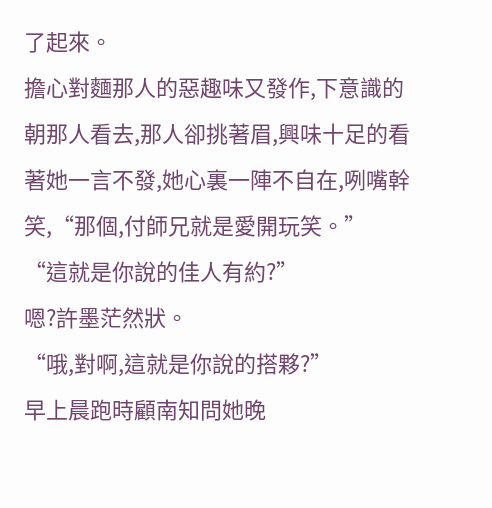了起來。
擔心對麵那人的惡趣味又發作,下意識的朝那人看去,那人卻挑著眉,興味十足的看著她一言不發,她心裏一陣不自在,咧嘴幹笑,“那個,付師兄就是愛開玩笑。”
“這就是你說的佳人有約?”
嗯?許墨茫然狀。
“哦,對啊,這就是你說的搭夥?”
早上晨跑時顧南知問她晚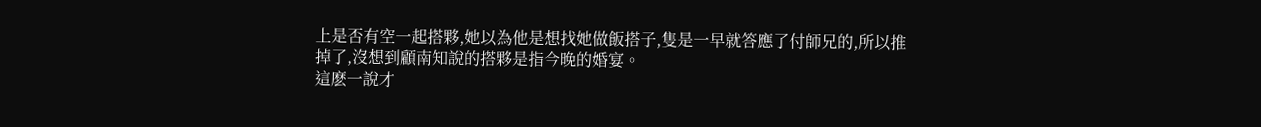上是否有空一起搭夥,她以為他是想找她做飯搭子,隻是一早就答應了付師兄的,所以推掉了,沒想到顧南知說的搭夥是指今晚的婚宴。
這麽一說才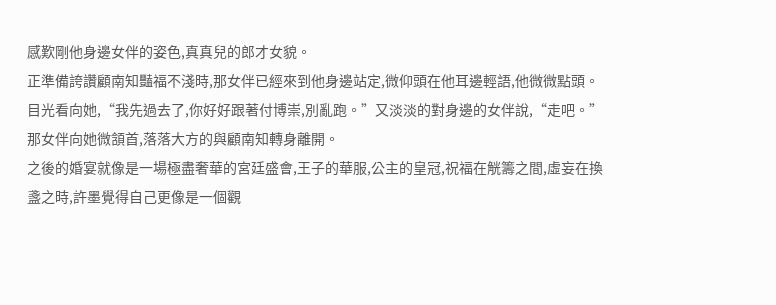感歎剛他身邊女伴的姿色,真真兒的郎才女貌。
正準備誇讚顧南知豔福不淺時,那女伴已經來到他身邊站定,微仰頭在他耳邊輕語,他微微點頭。
目光看向她,“我先過去了,你好好跟著付博崇,別亂跑。”又淡淡的對身邊的女伴說,“走吧。”
那女伴向她微頷首,落落大方的與顧南知轉身離開。
之後的婚宴就像是一場極盡奢華的宮廷盛會,王子的華服,公主的皇冠,祝福在觥籌之間,虛妄在換盞之時,許墨覺得自己更像是一個觀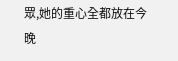眾,她的重心全都放在今晚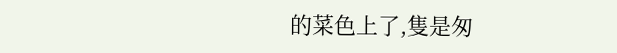的菜色上了,隻是匆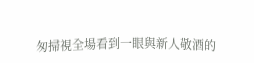匆掃視全場看到一眼與新人敬酒的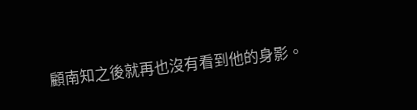顧南知之後就再也沒有看到他的身影。